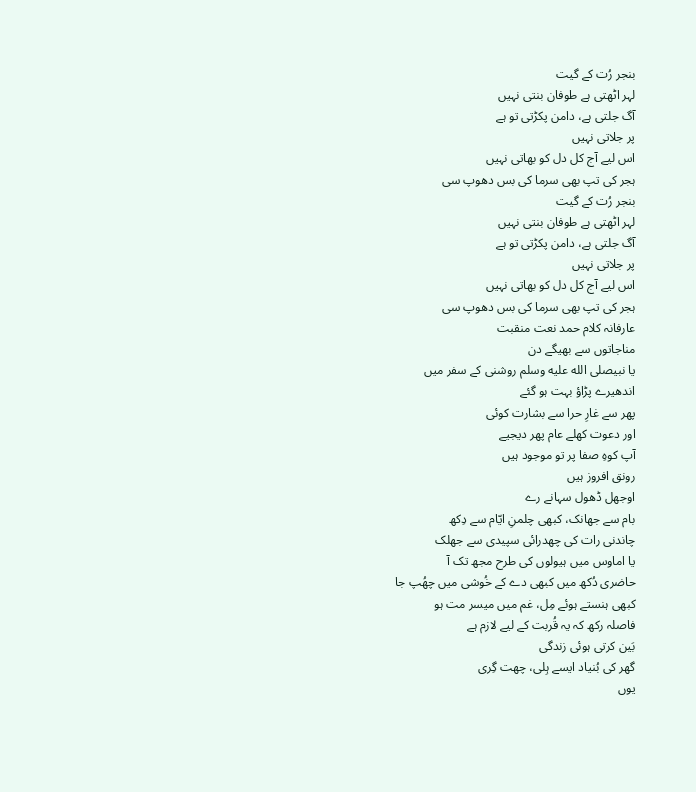بنجر رُت کے گیت
لہر اٹھتی ہے طوفان بنتی نہیں
آگ جلتی ہے، دامن پکڑتی تو ہے
پر جلاتی نہیں
اس لیے آج کل دل کو بھاتی نہیں
ہجر کی تپ بھی سرما کی بس دھوپ سی
بنجر رُت کے گیت
لہر اٹھتی ہے طوفان بنتی نہیں
آگ جلتی ہے، دامن پکڑتی تو ہے
پر جلاتی نہیں
اس لیے آج کل دل کو بھاتی نہیں
ہجر کی تپ بھی سرما کی بس دھوپ سی
عارفانہ کلام حمد نعت منقبت
مناجاتوں سے بھیگے دن
یا نبیصلى الله عليه وسلم روشنی کے سفر میں
اندھیرے پڑاؤ بہت ہو گئے
پھر سے غارِ حرا سے بشارت کوئی
اور دعوت کھلے عام پھر دیجیے
آپ کوہِ صفا پر تو موجود ہیں
رونق افروز ہیں
اوجھل ڈھول سہانے رے
بام سے جھانک، کبھی چلمنِ ایّام سے دِکھ
چاندنی رات کی چھدرائی سپیدی سے جھلک
یا اماوس میں ہیولوں کی طرح مجھ تک آ
حاضری دُکھ میں کبھی دے کے خُوشی میں چھُپ جا
کبھی ہنستے ہوئے مِل، غم میں میسر مت ہو
فاصلہ رکھ کہ یہ قُربت کے لیے لازم ہے
بَین کرتی ہوئی زندگی
گھر کی بُنیاد ایسے ہِلی، چھت گِری
یوں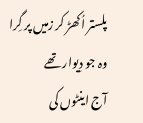پلستر اُکھڑ کر زمیں پر گِرا
وہ جو دِیوار تھے
آج اینٹوں کی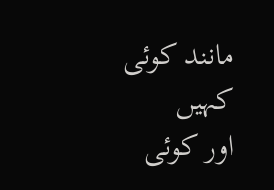مانند کوئی کہیں
اور کوئی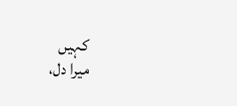کہیں
میرا دل،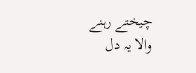چیختے رہنے والا یہ دل